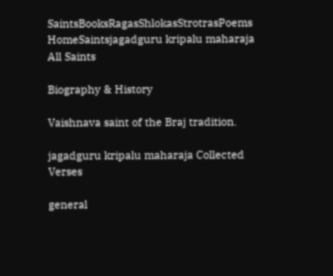SaintsBooksRagasShlokasStrotrasPoems
HomeSaintsjagadguru kripalu maharaja
All Saints

Biography & History

Vaishnava saint of the Braj tradition.

jagadguru kripalu maharaja Collected Verses

general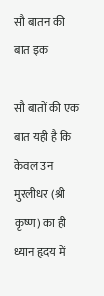सौ बातन की बात इक

सौ बातों की एक बात यही है कि केवल उन मुरलीधर (श्री कृष्ण) का ही ध्यान हृदय में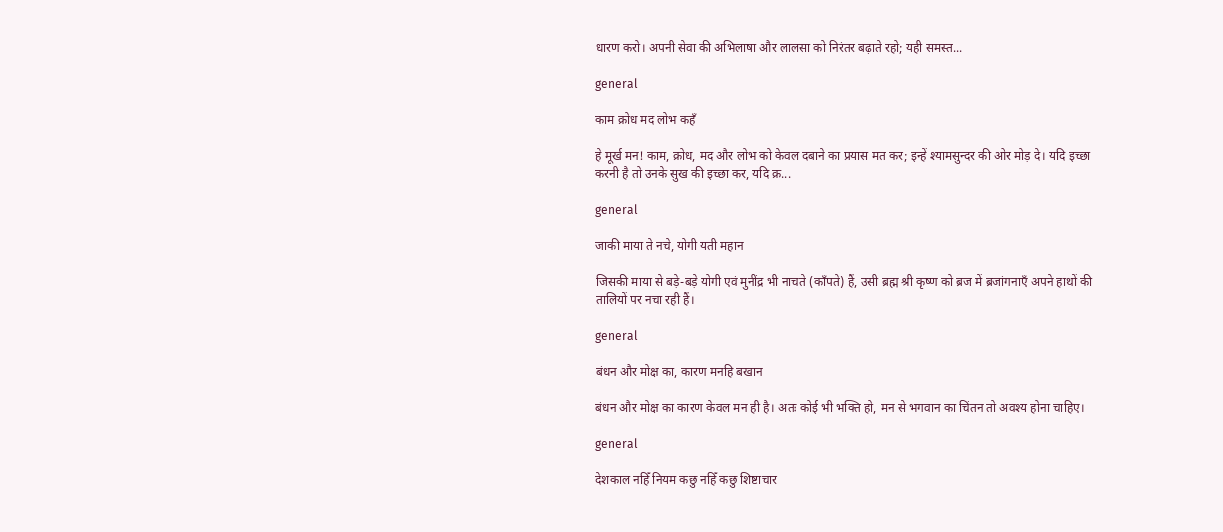धारण करो। अपनी सेवा की अभिलाषा और लालसा को निरंतर बढ़ाते रहो; यही समस्त...

general

काम क्रोध मद लोभ कहँ

हे मूर्ख मन! काम, क्रोध, मद और लोभ को केवल दबाने का प्रयास मत कर; इन्हें श्यामसुन्दर की ओर मोड़ दे। यदि इच्छा करनी है तो उनके सुख की इच्छा कर, यदि क्र...

general

जाकी माया ते नचे, योगी यती महान

जिसकी माया से बड़े-बड़े योगी एवं मुनींद्र भी नाचते (काँपते) हैं, उसी ब्रह्म श्री कृष्ण को ब्रज में ब्रजांगनाएँ अपने हाथों की तालियों पर नचा रही हैं।

general

बंधन और मोक्ष का, कारण मनहि बखान

बंधन और मोक्ष का कारण केवल मन ही है। अतः कोई भी भक्ति हो, मन से भगवान का चिंतन तो अवश्य होना चाहिए।

general

देशकाल नहिँ नियम कछु नहिँ कछु शिष्टाचार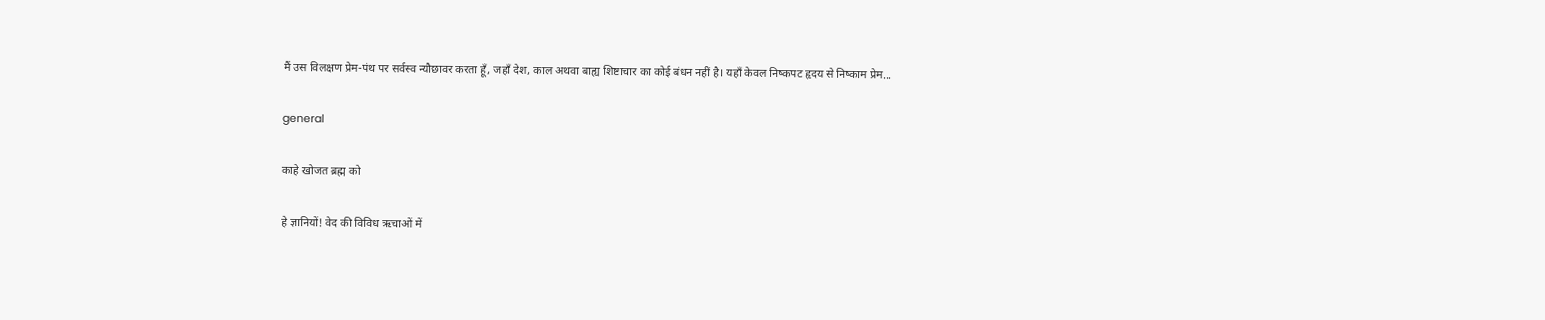मैं उस विलक्षण प्रेम-पंथ पर सर्वस्व न्यौछावर करता हूँ, जहाँ देश, काल अथवा बाह्य शिष्टाचार का कोई बंधन नहीं है। यहाँ केवल निष्कपट हृदय से निष्काम प्रेम...

general

काहे खोजत ब्रह्म को

हे ज्ञानियों! वेद की विविध ऋचाओं में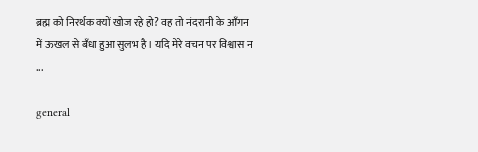ब्रह्म को निरर्थक क्यों खोज रहे हो? वह तो नंदरानी के आँगन में ऊखल से बँधा हुआ सुलभ है। यदि मेरे वचन पर विश्वास न ...

general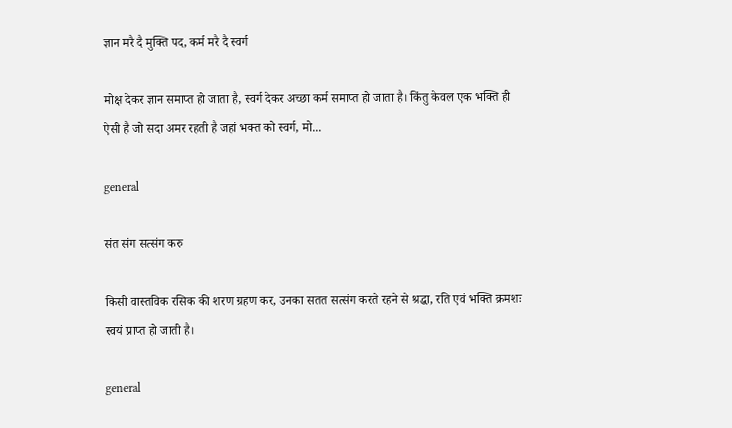ज्ञान मरै दै मुक्ति पद, कर्म मरै दै स्वर्ग

मोक्ष देकर ज्ञान समाप्त हो जाता है, स्वर्ग देकर अच्छा कर्म समाप्त हो जाता है। किंतु केवल एक भक्ति ही ऐसी है जो सदा अमर रहती है जहां भक्त को स्वर्ग, मो...

general

संत संग सत्संग करु

किसी वास्तविक रसिक की शरण ग्रहण कर, उनका सतत सत्संग करते रहने से श्रद्धा, रति एवं भक्ति क्रमशः स्वयं प्राप्त हो जाती है।

general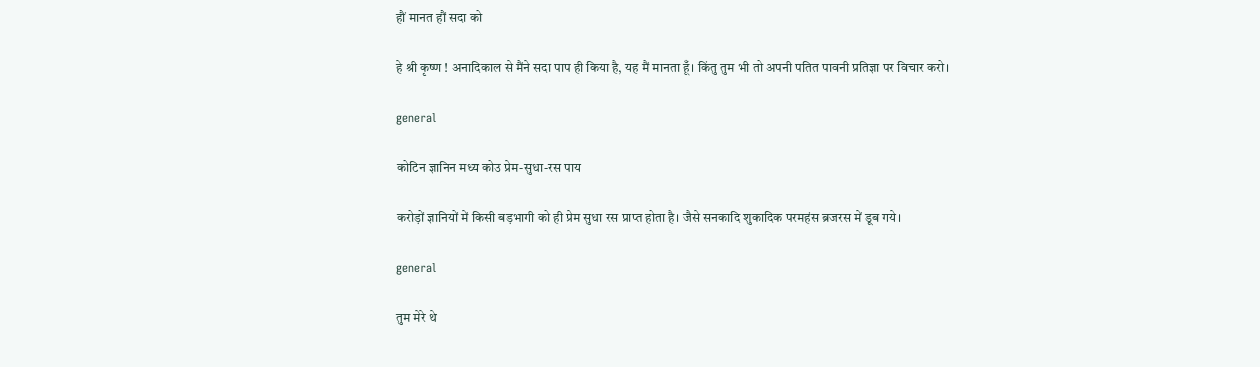हौं मानत हौं सदा को

हे श्री कृष्ण ! अनादिकाल से मैंने सदा पाप ही किया है, यह मैं मानता हूँ। किंतु तुम भी तो अपनी पतित पावनी प्रतिज्ञा पर विचार करो।

general

कोटिन ज्ञानिन मध्य कोउ प्रेम-सुधा-रस पाय

करोड़ों ज्ञानियों में किसी बड़भागी को ही प्रेम सुधा रस प्राप्त होता है। जैसे सनकादि शुकादिक परमहंस ब्रजरस में डूब गये।

general

तुम मेरे थे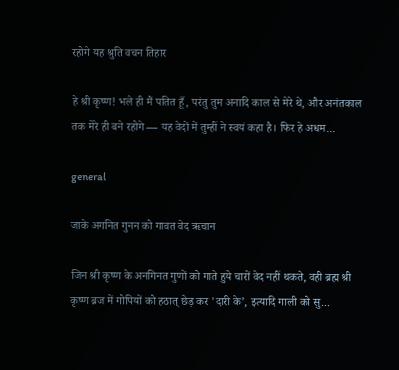रहोगे यह श्रुति वचन तिहार

हे श्री कृष्ण! भले ही मैं पतित हूँ, परंतु तुम अनादि काल से मेरे थे, और अनंतकाल तक मेरे ही बने रहोगे — यह वेदों में तुम्हीं ने स्वयं कहा है। फिर हे अधम...

general

जाके अगनित गुनन को गावत वेद ऋचान

जिन श्री कृष्ण के अनगिनत गुणों को गाते हुये चारों वेद नहीं थकते, वही ब्रह्म श्री कृष्ण ब्रज में गोपियों को हठात् छेड़ कर 'दारी के’, इत्यादि गाली को सु...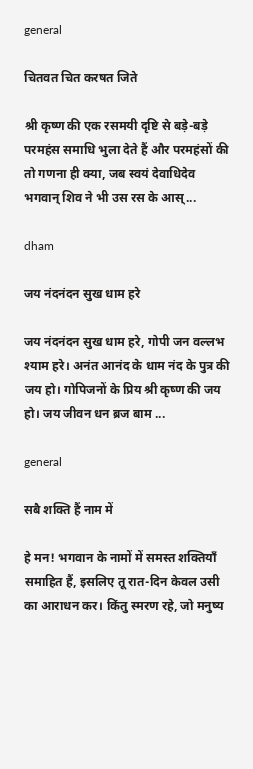general

चितवत चित करषत जिते

श्री कृष्ण की एक रसमयी दृष्टि से बड़े-बड़े परमहंस समाधि भुला देते हैं और परमहंसों की तो गणना ही क्या, जब स्वयं देवाधिदेव भगवान् शिव ने भी उस रस के आस्...

dham

जय नंदनंदन सुख धाम हरे

जय नंदनंदन सुख धाम हरे, गोपी जन वल्लभ श्याम हरे। अनंत आनंद के धाम नंद के पुत्र की जय हो। गोपिजनों के प्रिय श्री कृष्ण की जय हो। जय जीवन धन ब्रज बाम ...

general

सबै शक्ति हैं नाम में

हे मन! भगवान के नामों में समस्त शक्तियाँ समाहित हैं, इसलिए तू रात-दिन केवल उसी का आराधन कर। किंतु स्मरण रहे, जो मनुष्य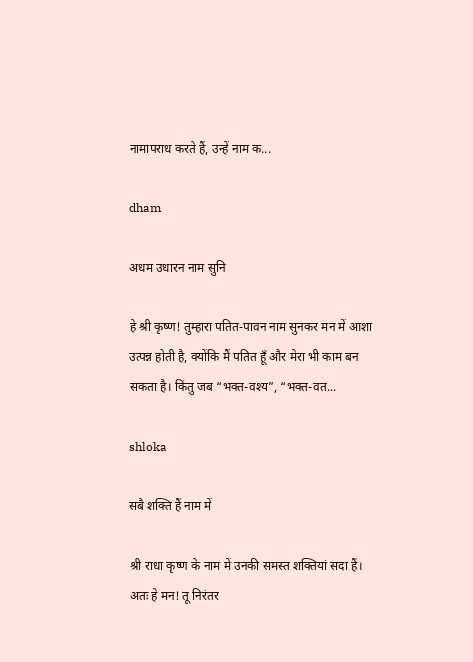नामापराध करते हैं, उन्हें नाम क...

dham

अधम उधारन नाम सुनि

हे श्री कृष्ण! तुम्हारा पतित-पावन नाम सुनकर मन में आशा उत्पन्न होती है, क्योंकि मैं पतित हूँ और मेरा भी काम बन सकता है। किंतु जब “भक्त-वश्य”, “भक्त-वत...

shloka

सबै शक्ति हैं नाम में

श्री राधा कृष्ण के नाम में उनकी समस्त शक्तियां सदा हैं। अतः हे मन! तू निरंतर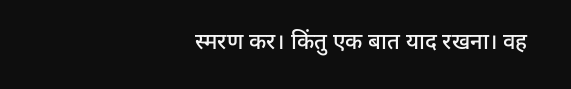स्मरण कर। किंतु एक बात याद रखना। वह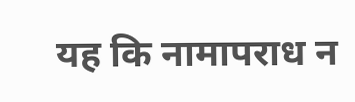यह कि नामापराध न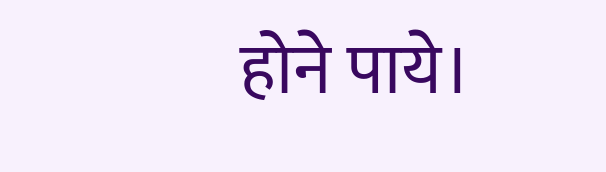होने पाये।